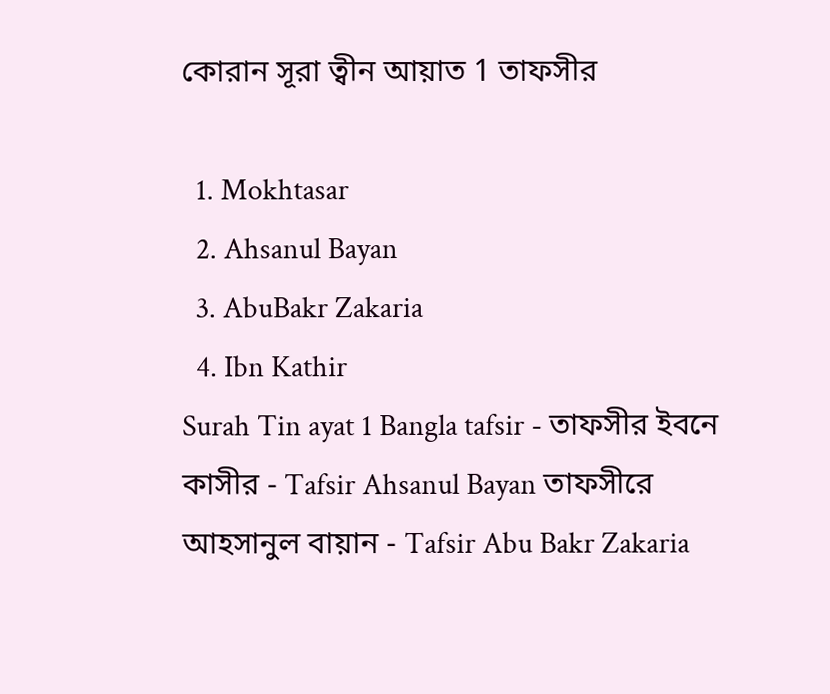কোরান সূরা ত্বীন আয়াত 1 তাফসীর

  1. Mokhtasar
  2. Ahsanul Bayan
  3. AbuBakr Zakaria
  4. Ibn Kathir
Surah Tin ayat 1 Bangla tafsir - তাফসীর ইবনে কাসীর - Tafsir Ahsanul Bayan তাফসীরে আহসানুল বায়ান - Tafsir Abu Bakr Zakaria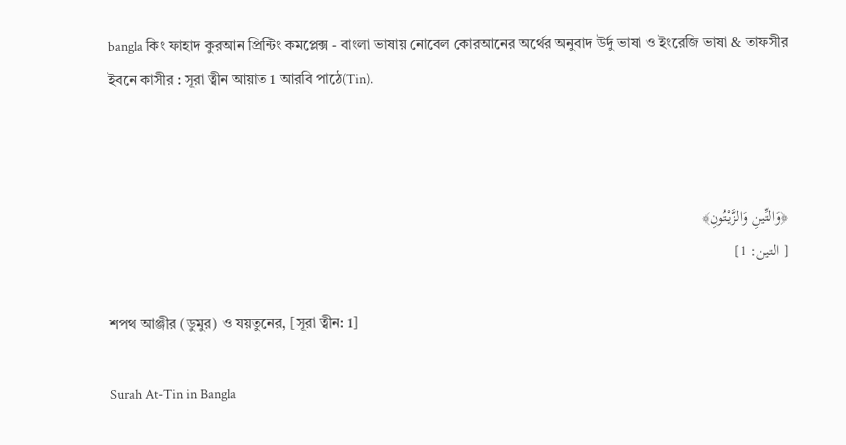bangla কিং ফাহাদ কুরআন প্রিন্টিং কমপ্লেক্স - বাংলা ভাষায় নোবেল কোরআনের অর্থের অনুবাদ উর্দু ভাষা ও ইংরেজি ভাষা & তাফসীর ইবনে কাসীর : সূরা ত্বীন আয়াত 1 আরবি পাঠে(Tin).



﴿وَالتِّينِ وَالزَّيْتُونِ﴾
[ التين: 1]

শপথ আঞ্জীর (ডুমুর) ও যয়তুনের, [সূরা ত্বীন: 1]

Surah At-Tin in Bangla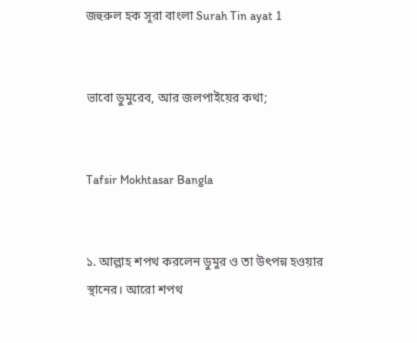জহুরুল হক সূরা বাংলা Surah Tin ayat 1


ভাবো ডুমুরেব, আর জলপাইয়ের কথা;


Tafsir Mokhtasar Bangla


১. আল্লাহ শপথ করলেন ডুমুর ও তা উৎপন্ন হওয়ার স্থানের। আরো শপথ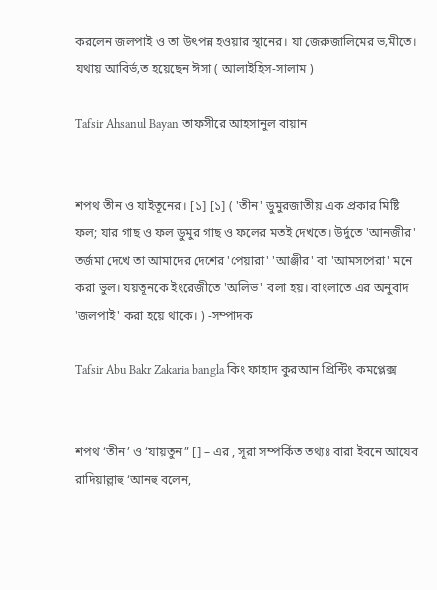করলেন জলপাই ও তা উৎপন্ন হওয়ার স্থানের। যা জেরুজালিমের ভ‚মীতে। যথায় আবির্ভ‚ত হয়েছেন ঈসা ( আলাইহিস-সালাম )

Tafsir Ahsanul Bayan তাফসীরে আহসানুল বায়ান


শপথ তীন ও যাইতূনের। [১] [১] ( 'তীন' ডুমুরজাতীয় এক প্রকার মিষ্টি ফল; যার গাছ ও ফল ডুমুর গাছ ও ফলের মতই দেখতে। উর্দুতে 'আনজীর' তর্জমা দেখে তা আমাদের দেশের 'পেয়ারা' 'আঞ্জীর' বা 'আমসপেরা' মনে করা ভুল। যয়তূনকে ইংরেজীতে 'অলিভ' বলা হয়। বাংলাতে এর অনুবাদ 'জলপাই' করা হয়ে থাকে। ) -সম্পাদক

Tafsir Abu Bakr Zakaria bangla কিং ফাহাদ কুরআন প্রিন্টিং কমপ্লেক্স


শপথ ‘তীন’ ও ‘যায়তুন” [] – এর , সূরা সম্পর্কিত তথ্যঃ বারা ইবনে আযেব রাদিয়াল্লাহু ‘আনহু বলেন,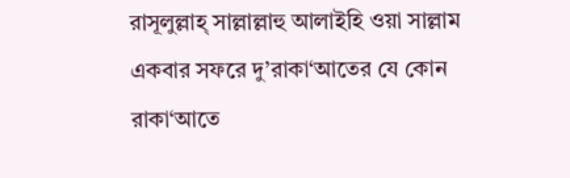রাসূলুল্লাহ্ সাল্লাল্লাহু আলাইহি ওয়া সাল্লাম একবার সফরে দু’রাকা‘আতের যে কোন রাকা‘আতে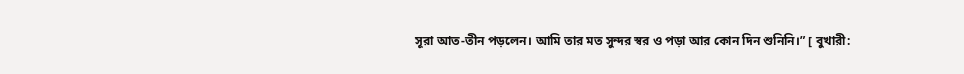সূরা আত-তীন পড়লেন। আমি তার মত সুন্দর স্বর ও পড়া আর কোন দিন শুনিনি।” [ বুখারী: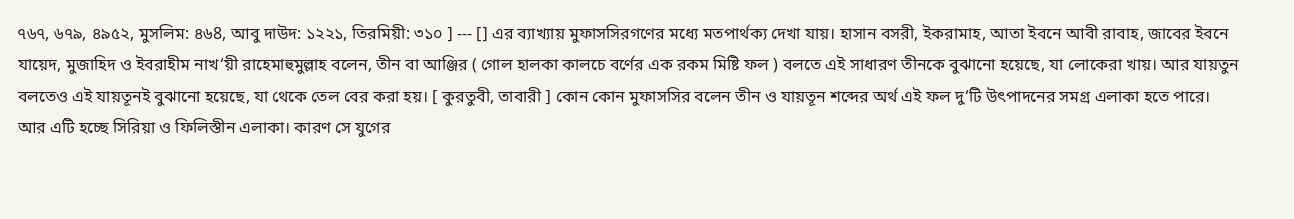৭৬৭, ৬৭৯, ৪৯৫২, মুসলিম: ৪৬8, আবু দাউদ: ১২২১, তিরমিয়ী: ৩১০ ] --- [] এর ব্যাখ্যায় মুফাসসিরগণের মধ্যে মতপার্থক্য দেখা যায়। হাসান বসরী, ইকরামাহ, আতা ইবনে আবী রাবাহ, জাবের ইবনে যায়েদ, মুজাহিদ ও ইবরাহীম নাখ‘য়ী রাহেমাহুমুল্লাহ বলেন, তীন বা আঞ্জির ( গোল হালকা কালচে বর্ণের এক রকম মিষ্টি ফল ) বলতে এই সাধারণ তীনকে বুঝানো হয়েছে, যা লোকেরা খায়। আর যায়তুন বলতেও এই যায়তূনই বুঝানো হয়েছে, যা থেকে তেল বের করা হয়। [ কুরতুবী, তাবারী ] কোন কোন মুফাসসির বলেন তীন ও যায়তূন শব্দের অর্থ এই ফল দু‘টি উৎপাদনের সমগ্ৰ এলাকা হতে পারে। আর এটি হচ্ছে সিরিয়া ও ফিলিস্তীন এলাকা। কারণ সে যুগের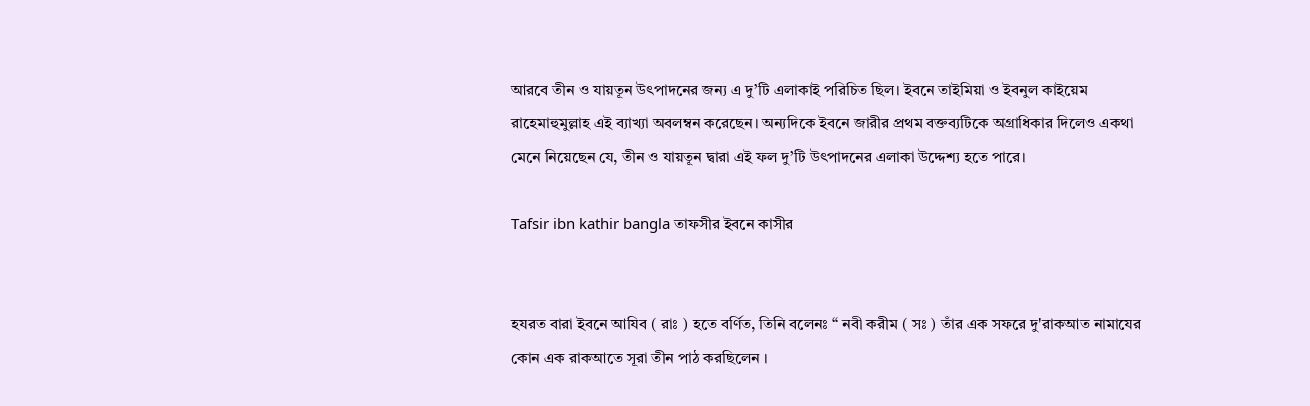আরবে তীন ও যায়তূন উৎপাদনের জন্য এ দু’টি এলাকাই পরিচিত ছিল। ইবনে তাইমিয়া ও ইবনুল কাইয়েম রাহেমাহুমুল্লাহ এই ব্যাখ্যা অবলম্বন করেছেন। অন্যদিকে ইবনে জারীর প্রথম বক্তব্যটিকে অগ্ৰাধিকার দিলেও একথা মেনে নিয়েছেন যে, তীন ও যায়তূন দ্বারা এই ফল দু’টি উৎপাদনের এলাকা উদ্দেশ্য হতে পারে।

Tafsir ibn kathir bangla তাফসীর ইবনে কাসীর


হযরত বারা ইবনে আযিব ( রাঃ ) হতে বর্ণিত, তিনি বলেনঃ “ নবী করীম ( সঃ ) তাঁর এক সফরে দু'রাকআত নামাযের কোন এক রাকআতে সূরা তীন পাঠ করছিলেন ।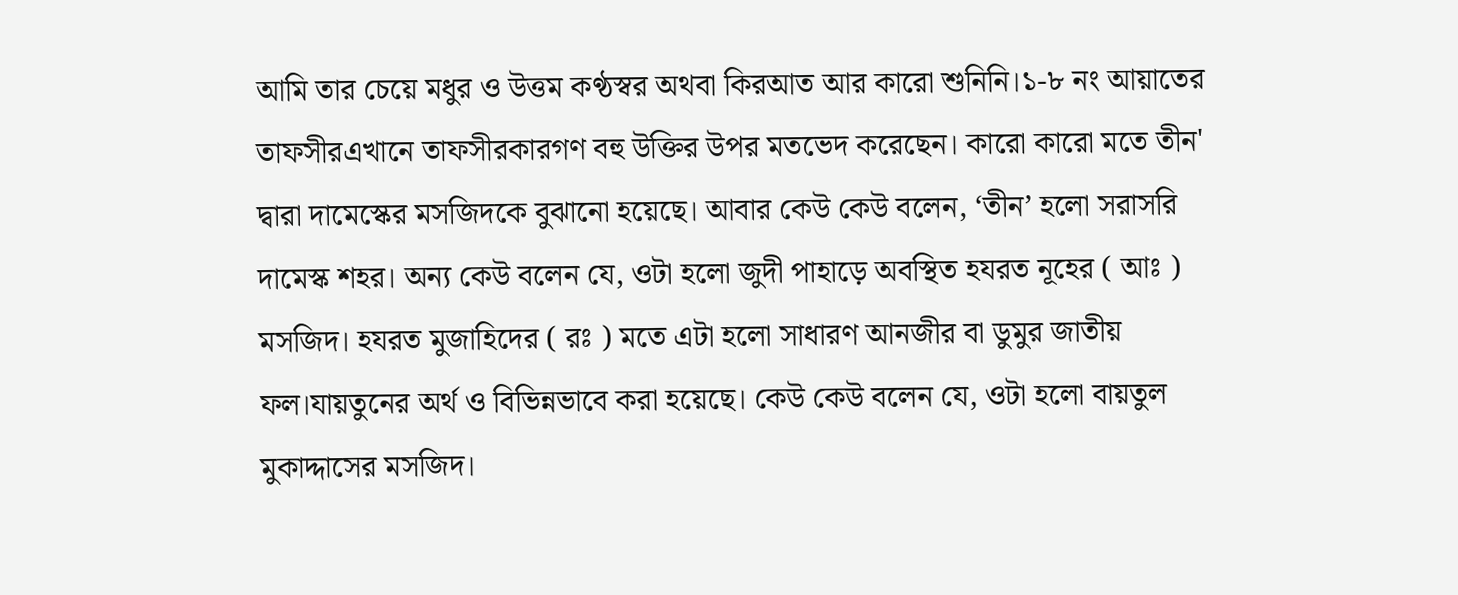আমি তার চেয়ে মধুর ও উত্তম কণ্ঠস্বর অথবা কিরআত আর কারো শুনিনি।১-৮ নং আয়াতের তাফসীরএখানে তাফসীরকারগণ বহু উক্তির উপর মতভেদ করেছেন। কারো কারো মতে তীন' দ্বারা দামেস্কের মসজিদকে বুঝানো হয়েছে। আবার কেউ কেউ বলেন, ‘তীন’ হলো সরাসরি দামেস্ক শহর। অন্য কেউ বলেন যে, ওটা হলো জুদী পাহাড়ে অবস্থিত হযরত নূহের ( আঃ ) মসজিদ। হযরত মুজাহিদের ( রঃ ) মতে এটা হলো সাধারণ আনজীর বা ডুমুর জাতীয় ফল।যায়তুনের অর্থ ও বিভিন্নভাবে করা হয়েছে। কেউ কেউ বলেন যে, ওটা হলো বায়তুল মুকাদ্দাসের মসজিদ।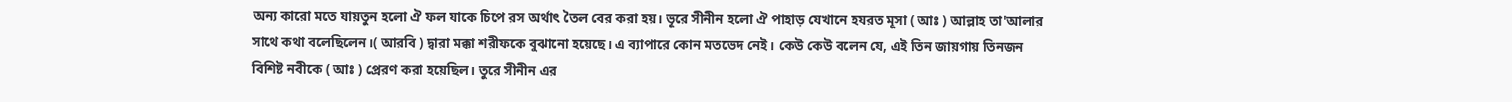অন্য কারো মতে যায়তুন হলো ঐ ফল যাকে চিপে রস অর্থাৎ তৈল বের করা হয়। ভূরে সীনীন হলো ঐ পাহাড় যেখানে হযরত মূসা ( আঃ ) আল্লাহ তা'আলার সাথে কথা বলেছিলেন।( আরবি ) দ্বারা মক্কা শরীফকে বুঝানো হয়েছে। এ ব্যাপারে কোন মতভেদ নেই। কেউ কেউ বলেন যে, এই তিন জায়গায় তিনজন বিশিষ্ট নবীকে ( আঃ ) প্রেরণ করা হয়েছিল। তুরে সীনীন এর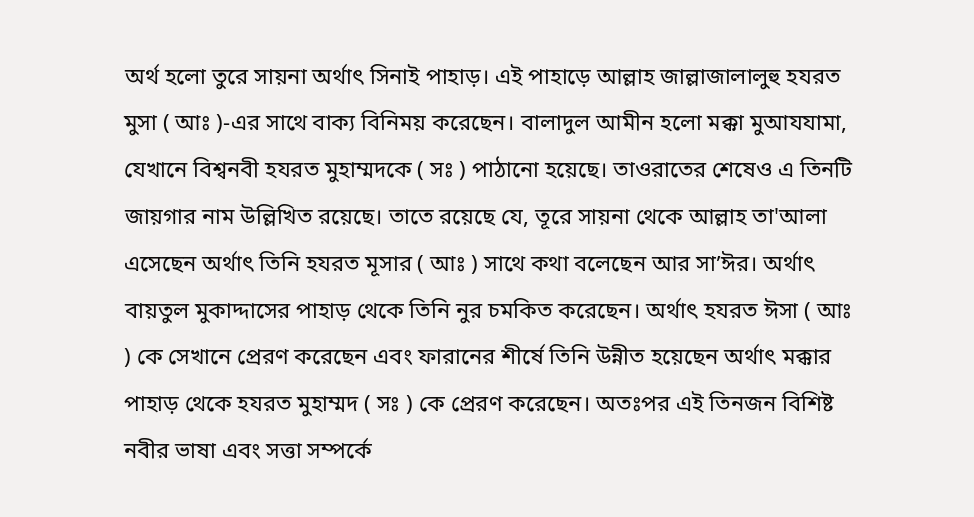অর্থ হলো তুরে সায়না অর্থাৎ সিনাই পাহাড়। এই পাহাড়ে আল্লাহ জাল্লাজালালুহু হযরত মুসা ( আঃ )-এর সাথে বাক্য বিনিময় করেছেন। বালাদুল আমীন হলো মক্কা মুআযযামা, যেখানে বিশ্বনবী হযরত মুহাম্মদকে ( সঃ ) পাঠানো হয়েছে। তাওরাতের শেষেও এ তিনটি জায়গার নাম উল্লিখিত রয়েছে। তাতে রয়েছে যে, তূরে সায়না থেকে আল্লাহ তা'আলা এসেছেন অর্থাৎ তিনি হযরত মূসার ( আঃ ) সাথে কথা বলেছেন আর সা’ঈর। অর্থাৎ বায়তুল মুকাদ্দাসের পাহাড় থেকে তিনি নুর চমকিত করেছেন। অর্থাৎ হযরত ঈসা ( আঃ ) কে সেখানে প্রেরণ করেছেন এবং ফারানের শীর্ষে তিনি উন্নীত হয়েছেন অর্থাৎ মক্কার পাহাড় থেকে হযরত মুহাম্মদ ( সঃ ) কে প্রেরণ করেছেন। অতঃপর এই তিনজন বিশিষ্ট নবীর ভাষা এবং সত্তা সম্পর্কে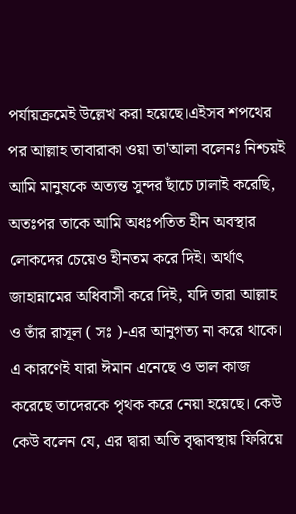পর্যায়ক্রমেই উল্লেখ করা হয়েছে।এইসব শপথের পর আল্লাহ তাবারাকা ওয়া তা'আলা বলেনঃ নিশ্চয়ই আমি মানুষকে অত্যন্ত সুন্দর ছাঁচে ঢালাই করেছি, অতঃপর তাকে আমি অধঃপতিত হীন অবস্থার লোকদের চেয়েও হীনতম করে দিই। অর্থাৎ জাহান্নামের অধিবাসী করে দিই, যদি তারা আল্লাহ ও তাঁর রাসূল ( সঃ )-এর আনুগত্য না করে থাকে। এ কারণেই যারা ঈমান এনেছে ও ভাল কাজ করেছে তাদেরকে পৃথক করে নেয়া হয়েছে। কেউ কেউ বলেন যে, এর দ্বারা অতি বৃদ্ধাবস্থায় ফিরিয়ে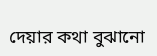দেয়ার কথা বুঝানো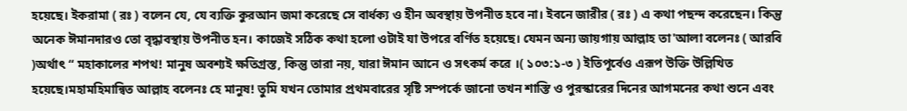হয়েছে। ইকরামা ( রঃ ) বলেন যে, যে ব্যক্তি কুরআন জমা করেছে সে বার্ধক্য ও হীন অবস্থায় উপনীত হবে না। ইবনে জারীর ( রঃ ) এ কথা পছন্দ করেছেন। কিন্তু অনেক ঈমানদারও তো বৃদ্ধাবস্থায় উপনীত হন। কাজেই সঠিক কথা হলো ওটাই যা উপরে বর্ণিত হয়েছে। যেমন অন্য জায়গায় আল্লাহ তা'আলা বলেনঃ ( আরবি )অর্থাৎ “ মহাকালের শপথ! মানুষ অবশ্যই ক্ষতিগ্রস্ত, কিন্তু তারা নয়, যারা ঈমান আনে ও সৎকর্ম করে ।( ১০৩:১-৩ ) ইতিপূর্বেও এরূপ উক্তি উল্লিখিত হয়েছে।মহামহিমান্বিত আল্লাহ বলেনঃ হে মানুষ! তুমি যখন তোমার প্রথমবারের সৃষ্টি সম্পর্কে জানো তখন শাস্তি ও পুরস্কারের দিনের আগমনের কথা শুনে এবং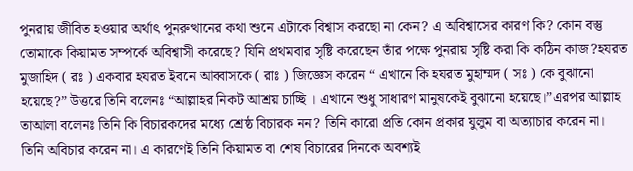পুনরায় জীবিত হওয়ার অর্থাৎ পুনরুত্থানের কথা শুনে এটাকে বিশ্বাস করছো না কেন? এ অবিশ্বাসের কারণ কি? কোন বস্তু তোমাকে কিয়ামত সম্পর্কে অবিশ্বাসী করেছে? যিনি প্রথমবার সৃষ্টি করেছেন তাঁর পক্ষে পুনরায় সৃষ্টি করা কি কঠিন কাজ?হযরত মুজাহিদ ( রঃ ) একবার হযরত ইবনে আব্বাসকে ( রাঃ ) জিজ্ঞেস করেন “ এখানে কি হযরত মুহাম্মদ ( সঃ ) কে বুঝানো হয়েছে?” উত্তরে তিনি বলেনঃ “আল্লাহর নিকট আশ্রয় চাচ্ছি । এখানে শুধু সাধারণ মানুষকেই বুঝানো হয়েছে।”এরপর আল্লাহ তাআলা বলেনঃ তিনি কি বিচারকদের মধ্যে শ্রেষ্ঠ বিচারক নন? তিনি কারো প্রতি কোন প্রকার যুলুম বা অত্যাচার করেন না। তিনি অবিচার করেন না। এ কারণেই তিনি কিয়ামত বা শেষ বিচারের দিনকে অবশ্যই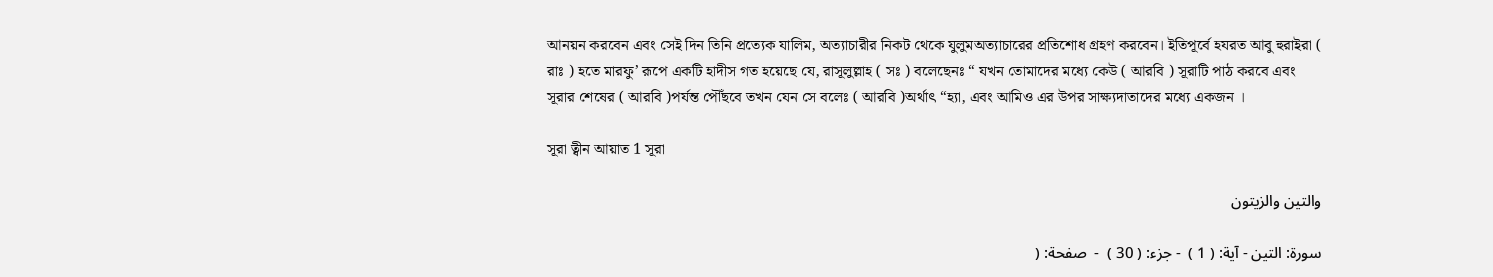আনয়ন করবেন এবং সেই দিন তিনি প্রত্যেক যালিম, অত্যাচারীর নিকট থেকে যুলুমঅত্যাচারের প্রতিশোধ গ্রহণ করবেন। ইতিপূর্বে হযরত আবু হুরাইরা ( রাঃ ) হতে মারফু’ রূপে একটি হাদীস গত হয়েছে যে, রাসূলুল্লাহ ( সঃ ) বলেছেনঃ “ যখন তোমাদের মধ্যে কেউ ( আরবি ) সূরাটি পাঠ করবে এবং সূরার শেষের ( আরবি )পর্যন্ত পৌঁছবে তখন যেন সে বলেঃ ( আরবি )অর্থাৎ “হ্যা, এবং আমিও এর উপর সাক্ষ্যদাতাদের মধ্যে একজন ।

সূরা ত্বীন আয়াত 1 সূরা

والتين والزيتون

سورة: التين - آية: ( 1 )  - جزء: ( 30 )  -  صفحة: (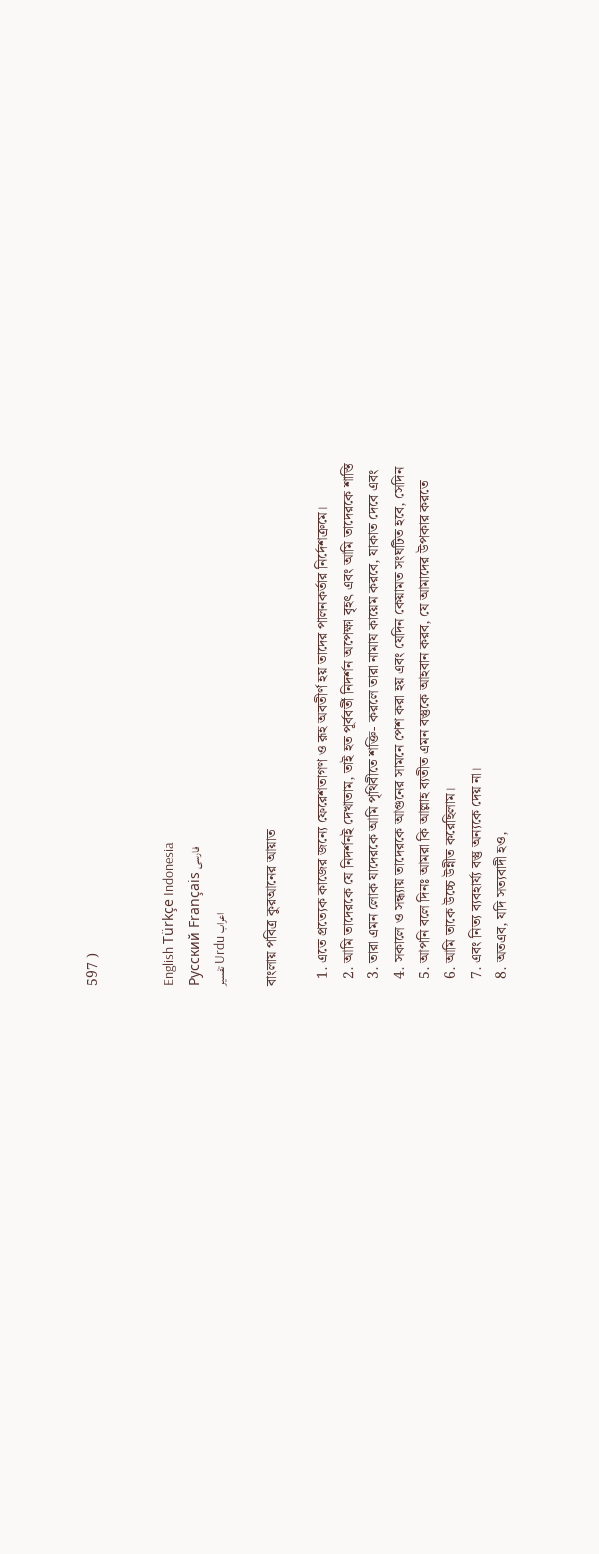597 )


English Türkçe Indonesia
Русский Français فارسی
تفسير Urdu اعراب

বাংলায় পবিত্র কুরআনের আয়াত

  1. এতে প্রত্যেক কাজের জন্যে ফেরেশতাগণ ও রূহ অবতীর্ণ হয় তাদের পালনকর্তার নির্দেশক্রমে।
  2. আমি তাদেরকে যে নিদর্শনই দেখাতাম, তাই হত পূর্ববর্তী নিদর্শন অপেক্ষা বৃহৎ এবং আমি তাদেরকে শাস্তি
  3. তারা এমন লোক যাদেরকে আমি পৃথিবীতে শক্তি- করলে তারা নামায কায়েম করবে, যাকাত দেবে এবং
  4. সকালে ও সন্ধ্যায় তাদেরকে আগুনের সামনে পেশ করা হয় এবং যেদিন কেয়ামত সংঘটিত হবে, সেদিন
  5. আপনি বলে দিনঃ আমরা কি আল্লাহ ব্যতীত এমন বস্তুকে আহবান করব, যে আমাদের উপকার করতে
  6. আমি তাকে উচ্চে উন্নীত করেছিলাম।
  7. এবং নিত্য ব্যবহার্য্য বস্তু অন্যকে দেয় না।
  8. অতএব, যদি সত্যবাদী হও,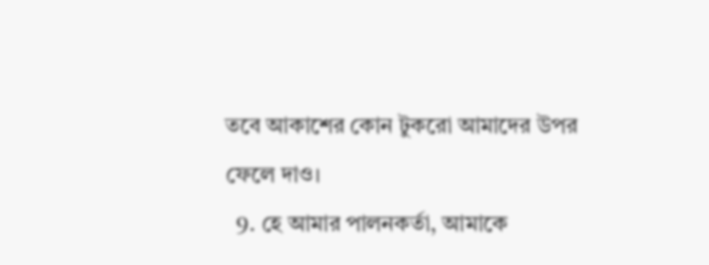তবে আকাশের কোন টুকরো আমাদের উপর ফেলে দাও।
  9. হে আমার পালনকর্তা, আমাকে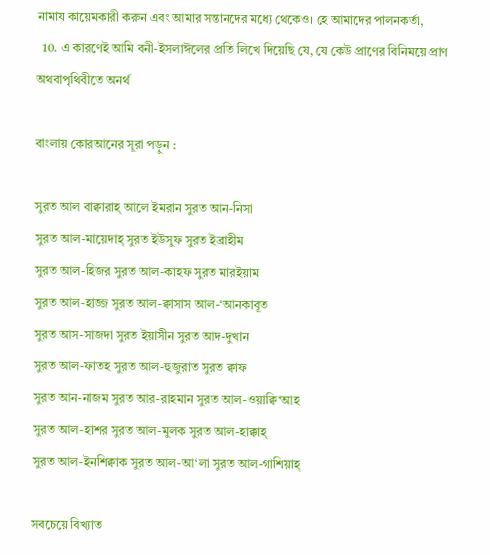নামায কায়েমকারী করুন এবং আমার সন্তানদের মধ্যে থেকেও। হে আমাদের পালনকর্তা,
  10. এ কারণেই আমি বনী-ইসলাঈলের প্রতি লিখে দিয়েছি যে, যে কেউ প্রাণের বিনিময়ে প্রাণ অথবাপৃথিবীতে অনর্থ

বাংলায় কোরআনের সূরা পড়ুন :

সুরত আল বাক্বারাহ্ আলে ইমরান সুরত আন-নিসা
সুরত আল-মায়েদাহ্ সুরত ইউসুফ সুরত ইব্রাহীম
সুরত আল-হিজর সুরত আল-কাহফ সুরত মারইয়াম
সুরত আল-হাজ্জ সুরত আল-ক্বাসাস আল-‘আনকাবূত
সুরত আস-সাজদা সুরত ইয়াসীন সুরত আদ-দুখান
সুরত আল-ফাতহ সুরত আল-হুজুরাত সুরত ক্বাফ
সুরত আন-নাজম সুরত আর-রাহমান সুরত আল-ওয়াক্বি‘আহ
সুরত আল-হাশর সুরত আল-মুলক সুরত আল-হাক্কাহ্
সুরত আল-ইনশিক্বাক সুরত আল-আ‘লা সুরত আল-গাশিয়াহ্

সবচেয়ে বিখ্যাত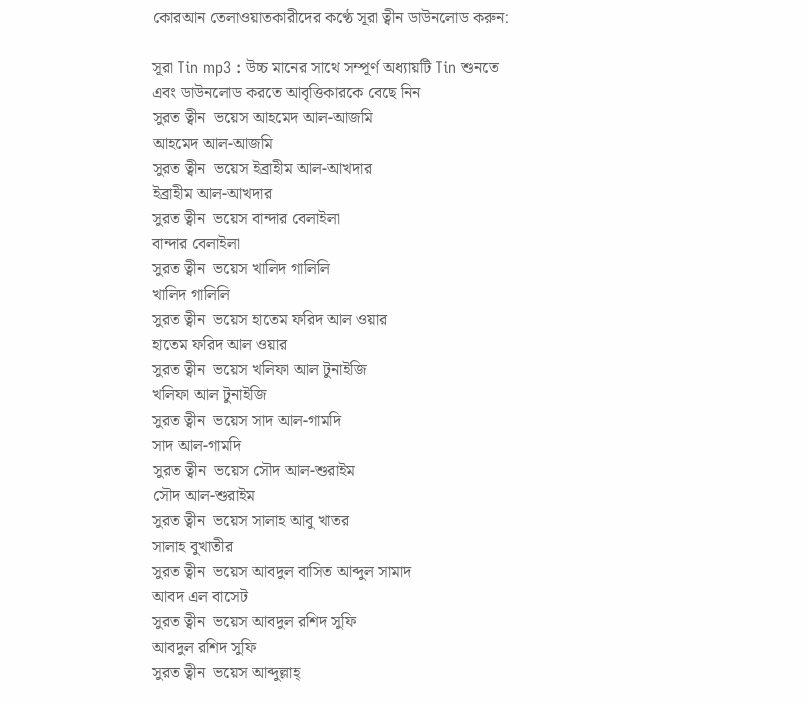কোরআন তেলাওয়াতকারীদের কণ্ঠে সূরা ত্বীন ডাউনলোড করুন:

সূরা Tin mp3 : উচ্চ মানের সাথে সম্পূর্ণ অধ্যায়টি Tin শুনতে এবং ডাউনলোড করতে আবৃত্তিকারকে বেছে নিন
সুরত ত্বীন  ভয়েস আহমেদ আল-আজমি
আহমেদ আল-আজমি
সুরত ত্বীন  ভয়েস ইব্রাহীম আল-আখদার
ইব্রাহীম আল-আখদার
সুরত ত্বীন  ভয়েস বান্দার বেলাইলা
বান্দার বেলাইলা
সুরত ত্বীন  ভয়েস খালিদ গালিলি
খালিদ গালিলি
সুরত ত্বীন  ভয়েস হাতেম ফরিদ আল ওয়ার
হাতেম ফরিদ আল ওয়ার
সুরত ত্বীন  ভয়েস খলিফা আল টুনাইজি
খলিফা আল টুনাইজি
সুরত ত্বীন  ভয়েস সাদ আল-গামদি
সাদ আল-গামদি
সুরত ত্বীন  ভয়েস সৌদ আল-শুরাইম
সৌদ আল-শুরাইম
সুরত ত্বীন  ভয়েস সালাহ আবু খাতর
সালাহ বুখাতীর
সুরত ত্বীন  ভয়েস আবদুল বাসিত আব্দুল সামাদ
আবদ এল বাসেট
সুরত ত্বীন  ভয়েস আবদুল রশিদ সুফি
আবদুল রশিদ সুফি
সুরত ত্বীন  ভয়েস আব্দুল্লাহ্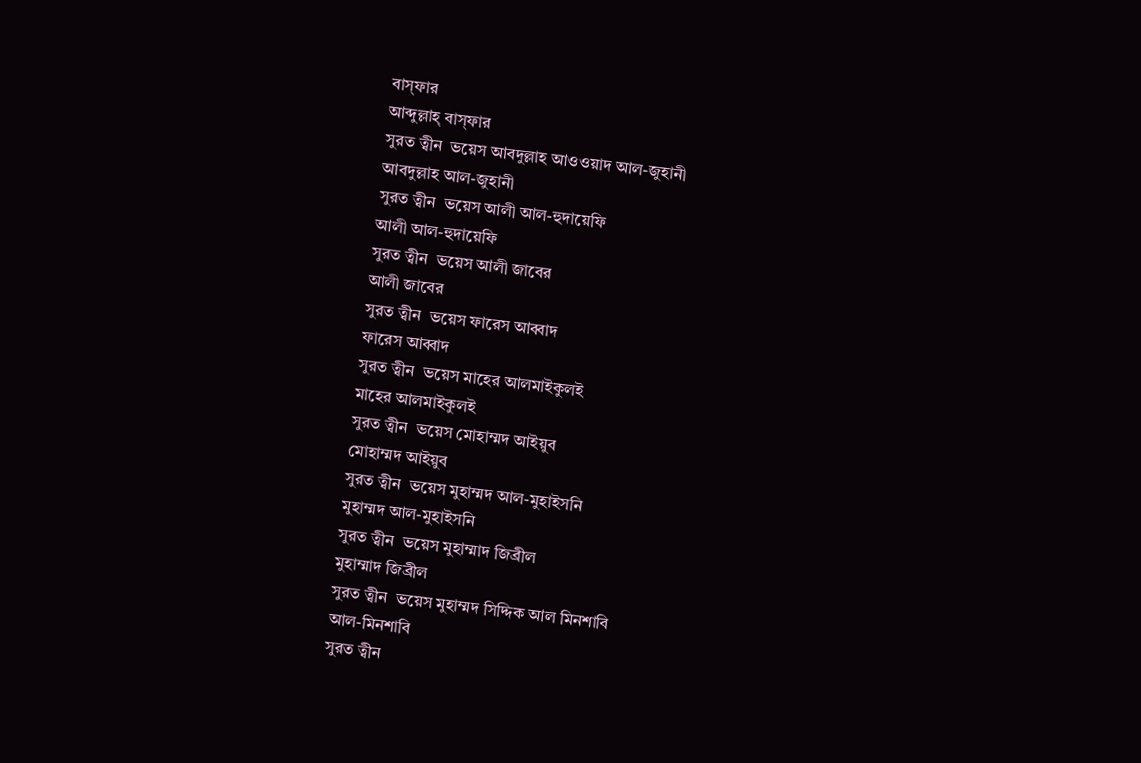বাস্‌ফার
আব্দুল্লাহ্ বাস্‌ফার
সুরত ত্বীন  ভয়েস আবদুল্লাহ আওওয়াদ আল-জুহানী
আবদুল্লাহ আল-জুহানী
সুরত ত্বীন  ভয়েস আলী আল-হুদায়েফি
আলী আল-হুদায়েফি
সুরত ত্বীন  ভয়েস আলী জাবের
আলী জাবের
সুরত ত্বীন  ভয়েস ফারেস আব্বাদ
ফারেস আব্বাদ
সুরত ত্বীন  ভয়েস মাহের আলমাইকুলই
মাহের আলমাইকুলই
সুরত ত্বীন  ভয়েস মোহাম্মদ আইয়ুব
মোহাম্মদ আইয়ুব
সুরত ত্বীন  ভয়েস মুহাম্মদ আল-মুহাইসনি
মুহাম্মদ আল-মুহাইসনি
সুরত ত্বীন  ভয়েস মুহাম্মাদ জিব্রীল
মুহাম্মাদ জিব্রীল
সুরত ত্বীন  ভয়েস মুহাম্মদ সিদ্দিক আল মিনশাবি
আল-মিনশাবি
সুরত ত্বীন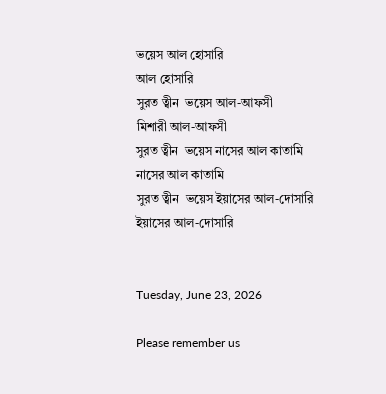ভয়েস আল হোসারি
আল হোসারি
সুরত ত্বীন  ভয়েস আল-আফসী
মিশারী আল-আফসী
সুরত ত্বীন  ভয়েস নাসের আল কাতামি
নাসের আল কাতামি
সুরত ত্বীন  ভয়েস ইয়াসের আল-দোসারি
ইয়াসের আল-দোসারি


Tuesday, June 23, 2026

Please remember us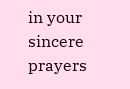in your sincere prayers